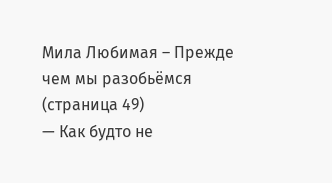Мила Любимая – Прежде чем мы разобьёмся (страница 49)
— Как будто не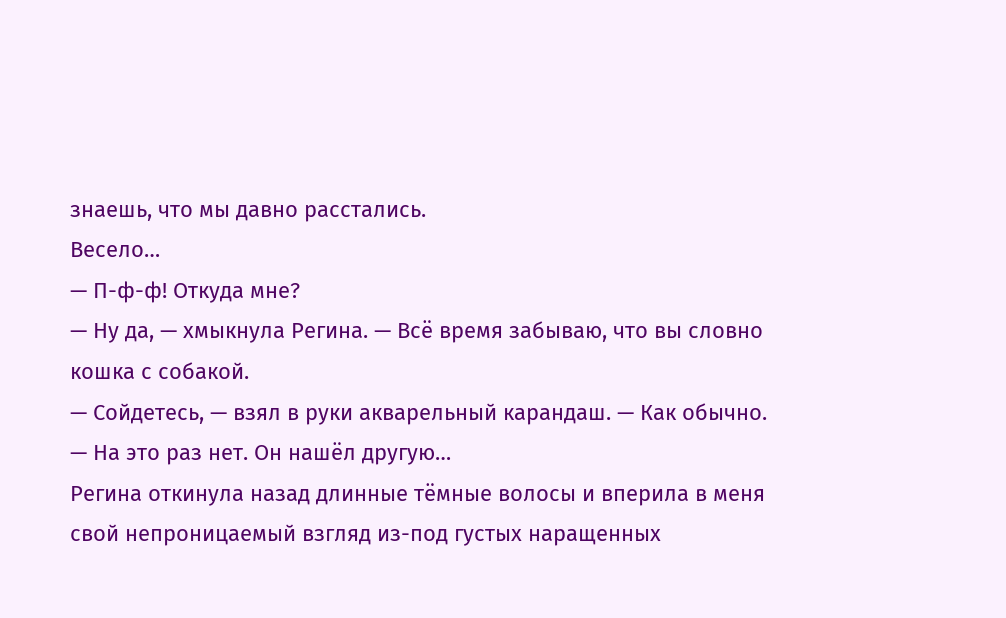знаешь, что мы давно расстались.
Весело…
— П-ф-ф! Откуда мне?
— Ну да, — хмыкнула Регина. — Всё время забываю, что вы словно кошка с собакой.
— Сойдетесь, — взял в руки акварельный карандаш. — Как обычно.
— На это раз нет. Он нашёл другую…
Регина откинула назад длинные тёмные волосы и вперила в меня свой непроницаемый взгляд из-под густых наращенных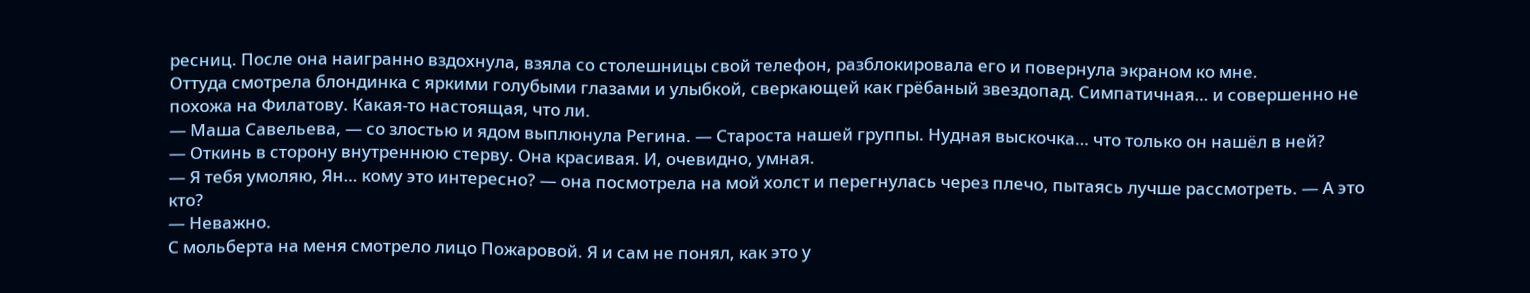ресниц. После она наигранно вздохнула, взяла со столешницы свой телефон, разблокировала его и повернула экраном ко мне.
Оттуда смотрела блондинка с яркими голубыми глазами и улыбкой, сверкающей как грёбаный звездопад. Симпатичная… и совершенно не похожа на Филатову. Какая-то настоящая, что ли.
— Маша Савельева, — со злостью и ядом выплюнула Регина. — Староста нашей группы. Нудная выскочка… что только он нашёл в ней?
— Откинь в сторону внутреннюю стерву. Она красивая. И, очевидно, умная.
— Я тебя умоляю, Ян… кому это интересно? — она посмотрела на мой холст и перегнулась через плечо, пытаясь лучше рассмотреть. — А это кто?
— Неважно.
С мольберта на меня смотрело лицо Пожаровой. Я и сам не понял, как это у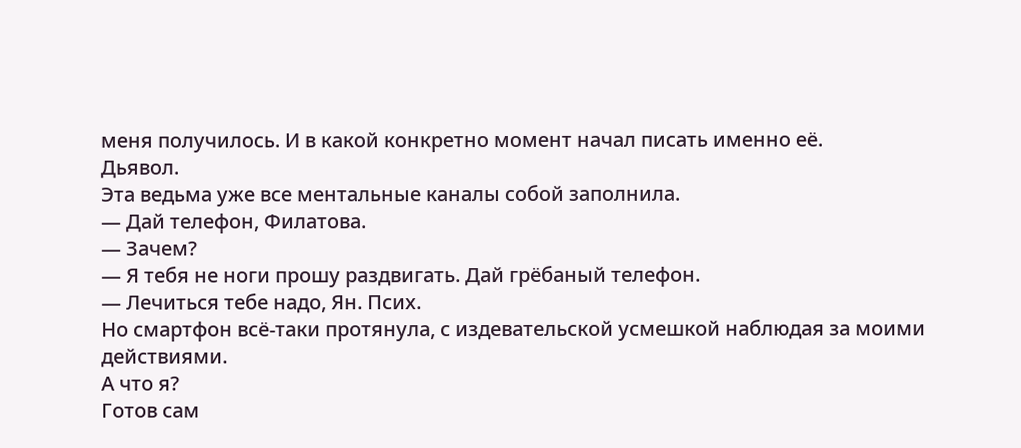меня получилось. И в какой конкретно момент начал писать именно её.
Дьявол.
Эта ведьма уже все ментальные каналы собой заполнила.
— Дай телефон, Филатова.
— Зачем?
— Я тебя не ноги прошу раздвигать. Дай грёбаный телефон.
— Лечиться тебе надо, Ян. Псих.
Но смартфон всё-таки протянула, с издевательской усмешкой наблюдая за моими действиями.
А что я?
Готов сам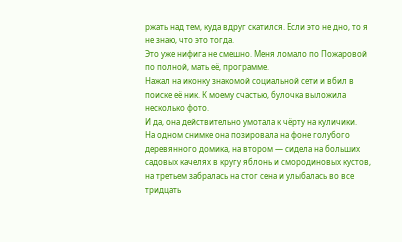ржать над тем, куда вдруг скатился. Если это не дно, то я не знаю, что это тогда.
Это уже нифига не смешно. Меня ломало по Пожаровой по полной, мать её, программе.
Нажал на иконку знакомой социальной сети и вбил в поиске её ник. К моему счастью, булочка выложила несколько фото.
И да, она действительно умотала к чёрту на куличики.
На одном снимке она позировала на фоне голубого деревянного домика, на втором — сидела на больших садовых качелях в кругу яблонь и смородиновых кустов, на третьем забралась на стог сена и улыбалась во все тридцать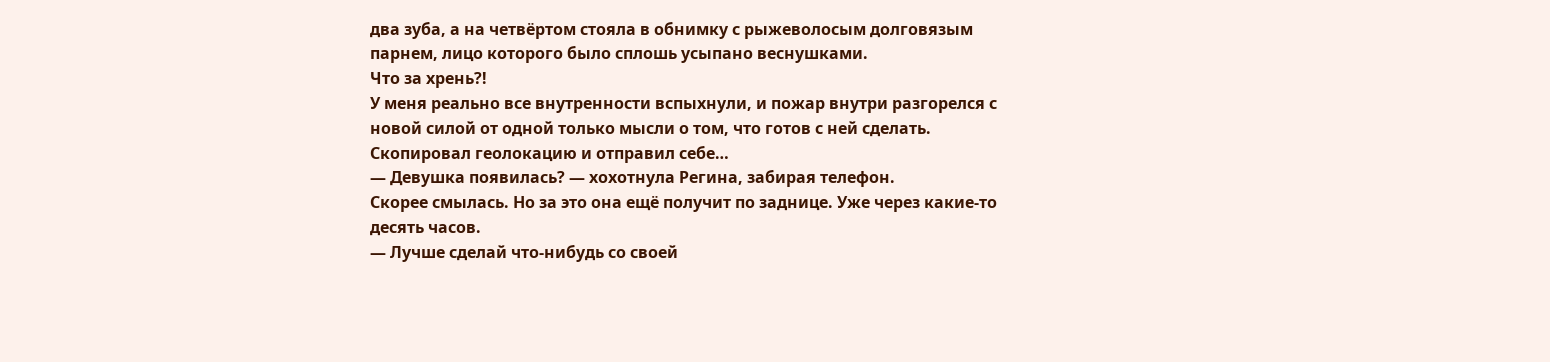два зуба, а на четвёртом стояла в обнимку с рыжеволосым долговязым парнем, лицо которого было сплошь усыпано веснушками.
Что за хрень?!
У меня реально все внутренности вспыхнули, и пожар внутри разгорелся с новой силой от одной только мысли о том, что готов с ней сделать.
Скопировал геолокацию и отправил себе…
— Девушка появилась? — хохотнула Регина, забирая телефон.
Скорее смылась. Но за это она ещё получит по заднице. Уже через какие-то десять часов.
— Лучше сделай что-нибудь со своей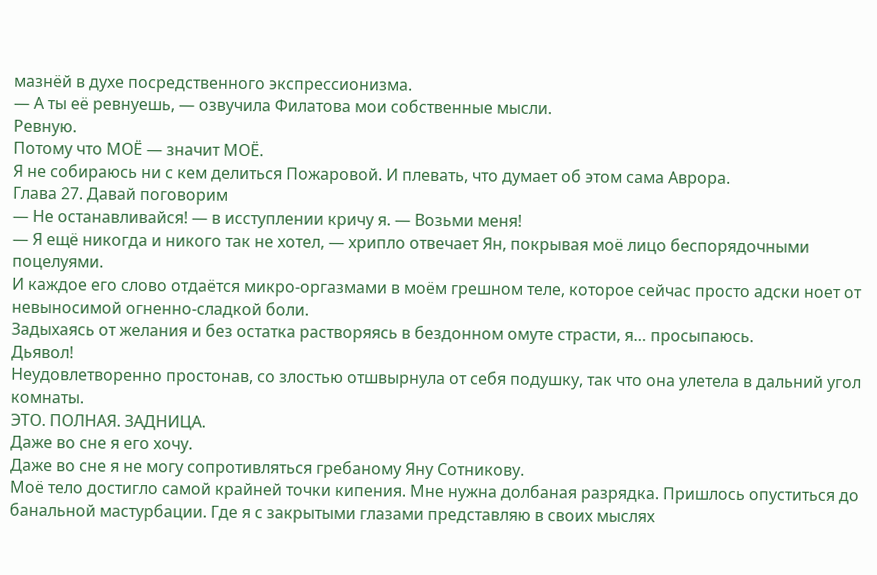мазнёй в духе посредственного экспрессионизма.
— А ты её ревнуешь, — озвучила Филатова мои собственные мысли.
Ревную.
Потому что МОЁ — значит МОЁ.
Я не собираюсь ни с кем делиться Пожаровой. И плевать, что думает об этом сама Аврора.
Глава 27. Давай поговорим
— Не останавливайся! — в исступлении кричу я. — Возьми меня!
— Я ещё никогда и никого так не хотел, — хрипло отвечает Ян, покрывая моё лицо беспорядочными поцелуями.
И каждое его слово отдаётся микро-оргазмами в моём грешном теле, которое сейчас просто адски ноет от невыносимой огненно-сладкой боли.
Задыхаясь от желания и без остатка растворяясь в бездонном омуте страсти, я… просыпаюсь.
Дьявол!
Неудовлетворенно простонав, со злостью отшвырнула от себя подушку, так что она улетела в дальний угол комнаты.
ЭТО. ПОЛНАЯ. ЗАДНИЦА.
Даже во сне я его хочу.
Даже во сне я не могу сопротивляться гребаному Яну Сотникову.
Моё тело достигло самой крайней точки кипения. Мне нужна долбаная разрядка. Пришлось опуститься до банальной мастурбации. Где я с закрытыми глазами представляю в своих мыслях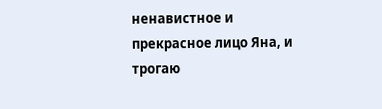ненавистное и прекрасное лицо Яна, и трогаю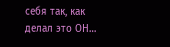себя так, как делал это ОН…